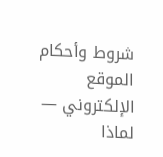شروط وأحكام الموقع الإلكتروني — لماذا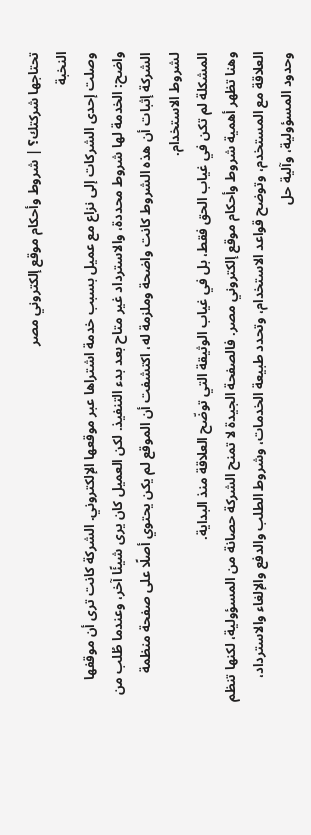تحتاجها شركتك؟ | شروط وأحكام موقع إلكتروني مصر
النخبة
وصلت إحدى الشركات إلى نزاع مع عميل بسبب خدمة اشتراها عبر موقعها الإلكتروني. الشركة كانت ترى أن موقفها واضح: الخدمة لها شروط محددة، والاسترداد غير متاح بعد بدء التنفيذ. لكن العميل كان يرى شيئًا آخر، وعندما طُلب من الشركة إثبات أن هذه الشروط كانت واضحة وملزمة له، اكتشفت أن الموقع لم يكن يحتوي أصلًا على صفحة منظمة لشروط الاستخدام.
المشكلة لم تكن في غياب الحق فقط، بل في غياب الوثيقة التي توضّح العلاقة منذ البداية.
وهنا تظهر أهمية شروط وأحكام موقع إلكتروني مصر. فالصفحة الجيدة لا تمنح الشركة حصانة من المسؤولية، لكنها تنظم العلاقة مع المستخدم، وتوضح قواعد الاستخدام، وتحدد طبيعة الخدمات، وشروط الطلب والدفع والإلغاء والاسترداد، وحدود المسؤولية، وآلية حل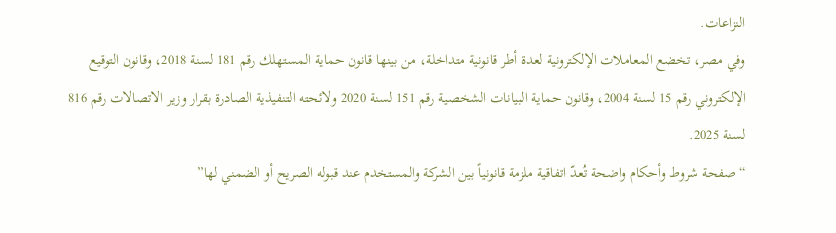النزاعات.
وفي مصر، تخضع المعاملات الإلكترونية لعدة أطر قانونية متداخلة، من بينها قانون حماية المستهلك رقم 181 لسنة 2018، وقانون التوقيع الإلكتروني رقم 15 لسنة 2004، وقانون حماية البيانات الشخصية رقم 151 لسنة 2020 ولائحته التنفيذية الصادرة بقرار وزير الاتصالات رقم 816 لسنة 2025.
“صفحة شروط وأحكام واضحة تُعدّ اتفاقية ملزمة قانونياً بين الشركة والمستخدم عند قبوله الصريح أو الضمني لها”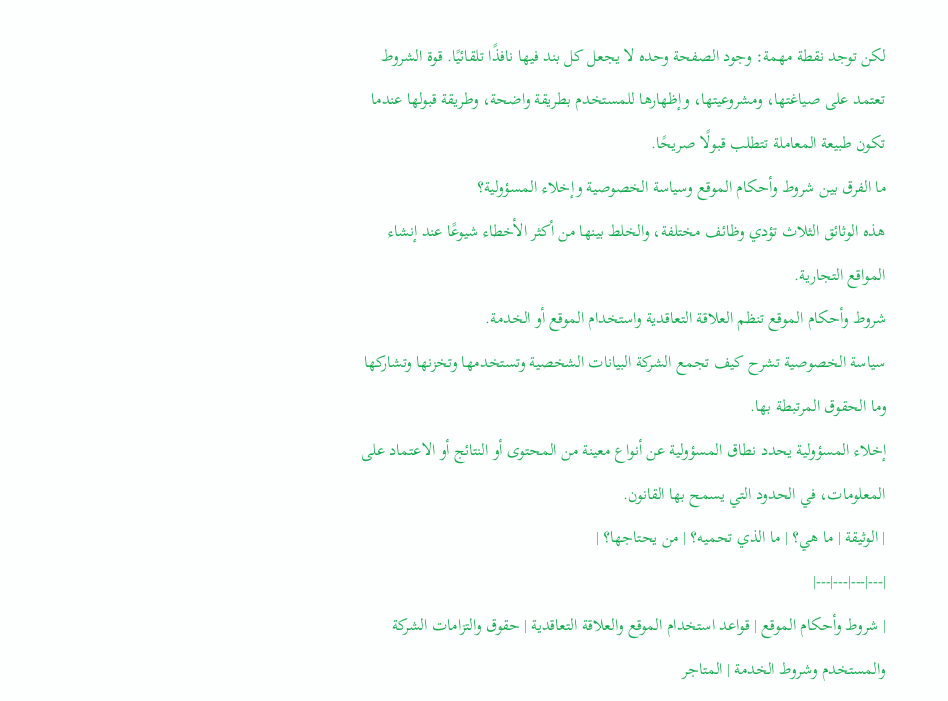لكن توجد نقطة مهمة: وجود الصفحة وحده لا يجعل كل بند فيها نافذًا تلقائيًا. قوة الشروط تعتمد على صياغتها، ومشروعيتها، وإظهارها للمستخدم بطريقة واضحة، وطريقة قبولها عندما تكون طبيعة المعاملة تتطلب قبولًا صريحًا.
ما الفرق بين شروط وأحكام الموقع وسياسة الخصوصية وإخلاء المسؤولية؟
هذه الوثائق الثلاث تؤدي وظائف مختلفة، والخلط بينها من أكثر الأخطاء شيوعًا عند إنشاء المواقع التجارية.
شروط وأحكام الموقع تنظم العلاقة التعاقدية واستخدام الموقع أو الخدمة.
سياسة الخصوصية تشرح كيف تجمع الشركة البيانات الشخصية وتستخدمها وتخزنها وتشاركها وما الحقوق المرتبطة بها.
إخلاء المسؤولية يحدد نطاق المسؤولية عن أنواع معينة من المحتوى أو النتائج أو الاعتماد على المعلومات، في الحدود التي يسمح بها القانون.
| الوثيقة | ما هي؟ | ما الذي تحميه؟ | من يحتاجها؟ |
|---|---|---|---|
| شروط وأحكام الموقع | قواعد استخدام الموقع والعلاقة التعاقدية | حقوق والتزامات الشركة والمستخدم وشروط الخدمة | المتاجر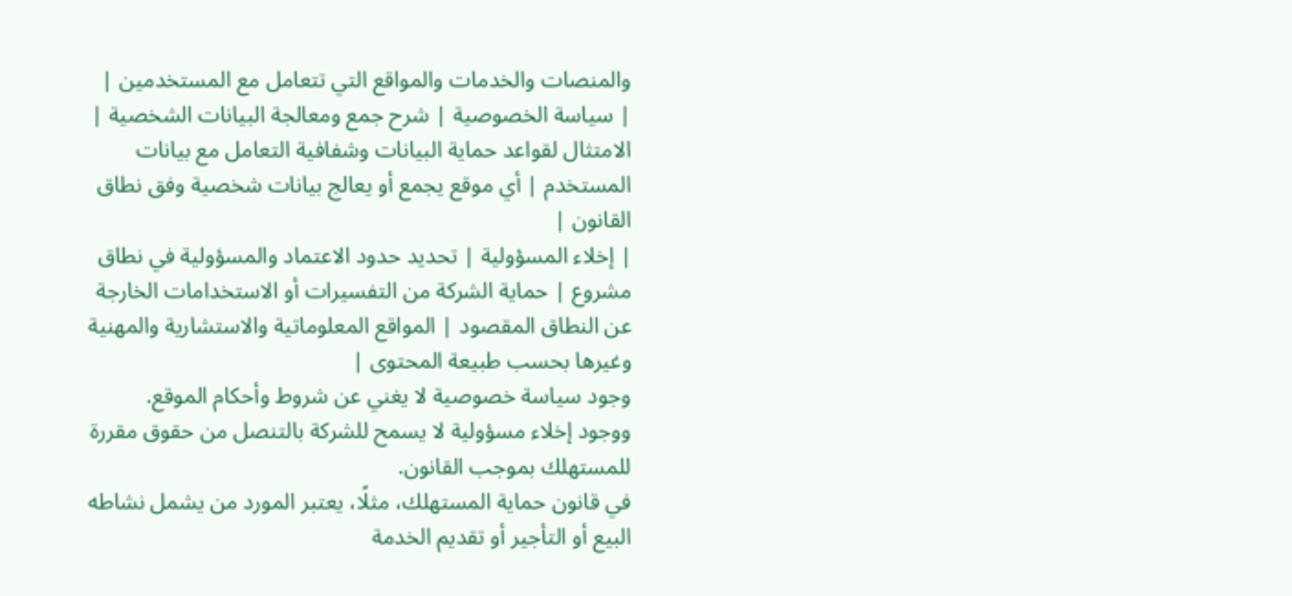والمنصات والخدمات والمواقع التي تتعامل مع المستخدمين |
| سياسة الخصوصية | شرح جمع ومعالجة البيانات الشخصية | الامتثال لقواعد حماية البيانات وشفافية التعامل مع بيانات المستخدم | أي موقع يجمع أو يعالج بيانات شخصية وفق نطاق القانون |
| إخلاء المسؤولية | تحديد حدود الاعتماد والمسؤولية في نطاق مشروع | حماية الشركة من التفسيرات أو الاستخدامات الخارجة عن النطاق المقصود | المواقع المعلوماتية والاستشارية والمهنية وغيرها بحسب طبيعة المحتوى |
وجود سياسة خصوصية لا يغني عن شروط وأحكام الموقع.
ووجود إخلاء مسؤولية لا يسمح للشركة بالتنصل من حقوق مقررة للمستهلك بموجب القانون.
في قانون حماية المستهلك، مثلًا، يعتبر المورد من يشمل نشاطه البيع أو التأجير أو تقديم الخدمة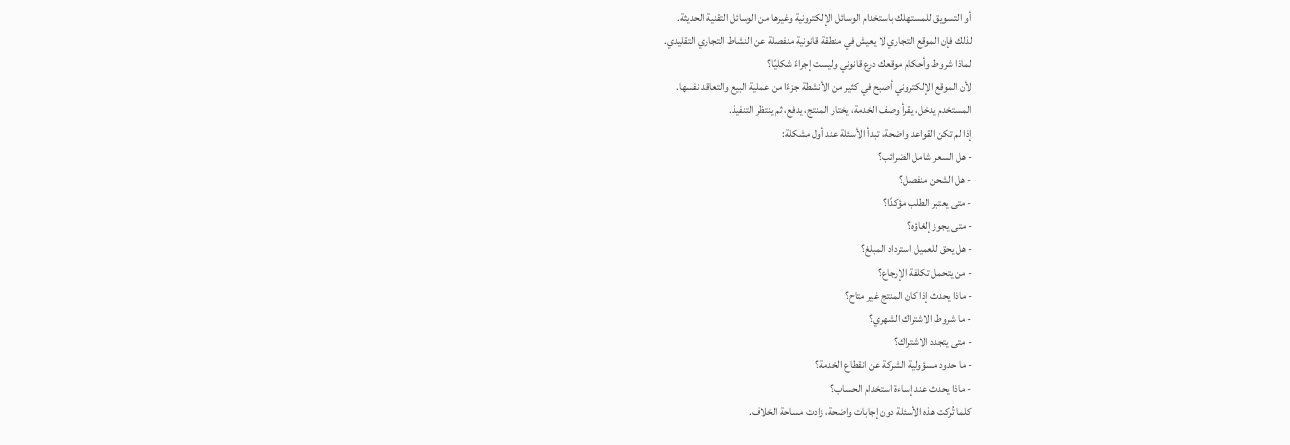أو التسويق للمستهلك باستخدام الوسائل الإلكترونية وغيرها من الوسائل التقنية الحديثة.
لذلك فإن الموقع التجاري لا يعيش في منطقة قانونية منفصلة عن النشاط التجاري التقليدي.
لماذا شروط وأحكام موقعك درع قانوني وليست إجراءً شكليًا؟
لأن الموقع الإلكتروني أصبح في كثير من الأنشطة جزءًا من عملية البيع والتعاقد نفسها.
المستخدم يدخل، يقرأ وصف الخدمة، يختار المنتج، يدفع، ثم ينتظر التنفيذ.
إذا لم تكن القواعد واضحة، تبدأ الأسئلة عند أول مشكلة:
- هل السعر شامل الضرائب؟
- هل الشحن منفصل؟
- متى يعتبر الطلب مؤكدًا؟
- متى يجوز إلغاؤه؟
- هل يحق للعميل استرداد المبلغ؟
- من يتحمل تكلفة الإرجاع؟
- ماذا يحدث إذا كان المنتج غير متاح؟
- ما شروط الاشتراك الشهري؟
- متى يتجدد الاشتراك؟
- ما حدود مسؤولية الشركة عن انقطاع الخدمة؟
- ماذا يحدث عند إساءة استخدام الحساب؟
كلما تُركت هذه الأسئلة دون إجابات واضحة، زادت مساحة الخلاف.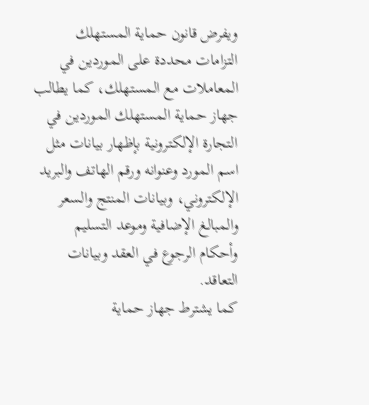ويفرض قانون حماية المستهلك التزامات محددة على الموردين في المعاملات مع المستهلك، كما يطالب جهاز حماية المستهلك الموردين في التجارة الإلكترونية بإظهار بيانات مثل اسم المورد وعنوانه ورقم الهاتف والبريد الإلكتروني، وبيانات المنتج والسعر والمبالغ الإضافية وموعد التسليم وأحكام الرجوع في العقد وبيانات التعاقد.
كما يشترط جهاز حماية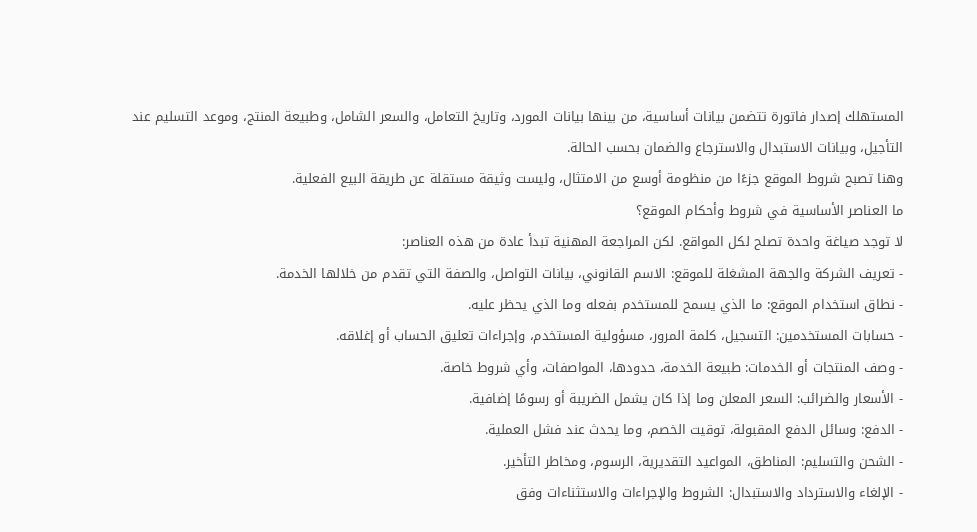المستهلك إصدار فاتورة تتضمن بيانات أساسية، من بينها بيانات المورد، وتاريخ التعامل، والسعر الشامل، وطبيعة المنتج، وموعد التسليم عند التأجيل، وبيانات الاستبدال والاسترجاع والضمان بحسب الحالة.
وهنا تصبح شروط الموقع جزءًا من منظومة أوسع من الامتثال، وليست وثيقة مستقلة عن طريقة البيع الفعلية.
ما العناصر الأساسية في شروط وأحكام الموقع؟
لا توجد صياغة واحدة تصلح لكل المواقع. لكن المراجعة المهنية تبدأ عادة من هذه العناصر:
- تعريف الشركة والجهة المشغلة للموقع: الاسم القانوني، بيانات التواصل، والصفة التي تقدم من خلالها الخدمة.
- نطاق استخدام الموقع: ما الذي يسمح للمستخدم بفعله وما الذي يحظر عليه.
- حسابات المستخدمين: التسجيل، كلمة المرور، مسؤولية المستخدم، وإجراءات تعليق الحساب أو إغلاقه.
- وصف المنتجات أو الخدمات: طبيعة الخدمة، حدودها، المواصفات، وأي شروط خاصة.
- الأسعار والضرائب: السعر المعلن وما إذا كان يشمل الضريبة أو رسومًا إضافية.
- الدفع: وسائل الدفع المقبولة، توقيت الخصم، وما يحدث عند فشل العملية.
- الشحن والتسليم: المناطق، المواعيد التقديرية، الرسوم، ومخاطر التأخير.
- الإلغاء والاسترداد والاستبدال: الشروط والإجراءات والاستثناءات وفق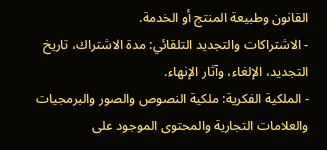القانون وطبيعة المنتج أو الخدمة.
- الاشتراكات والتجديد التلقائي: مدة الاشتراك، تاريخ التجديد، الإلغاء، وآثار الإنهاء.
- الملكية الفكرية: ملكية النصوص والصور والبرمجيات والعلامات التجارية والمحتوى الموجود على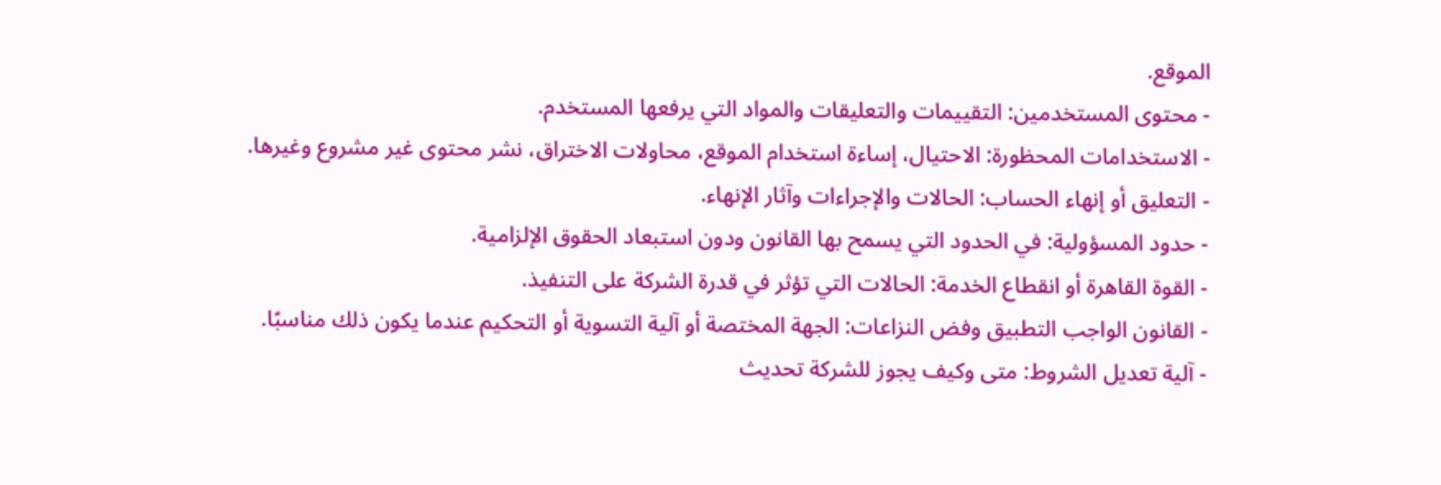الموقع.
- محتوى المستخدمين: التقييمات والتعليقات والمواد التي يرفعها المستخدم.
- الاستخدامات المحظورة: الاحتيال، إساءة استخدام الموقع، محاولات الاختراق، نشر محتوى غير مشروع وغيرها.
- التعليق أو إنهاء الحساب: الحالات والإجراءات وآثار الإنهاء.
- حدود المسؤولية: في الحدود التي يسمح بها القانون ودون استبعاد الحقوق الإلزامية.
- القوة القاهرة أو انقطاع الخدمة: الحالات التي تؤثر في قدرة الشركة على التنفيذ.
- القانون الواجب التطبيق وفض النزاعات: الجهة المختصة أو آلية التسوية أو التحكيم عندما يكون ذلك مناسبًا.
- آلية تعديل الشروط: متى وكيف يجوز للشركة تحديث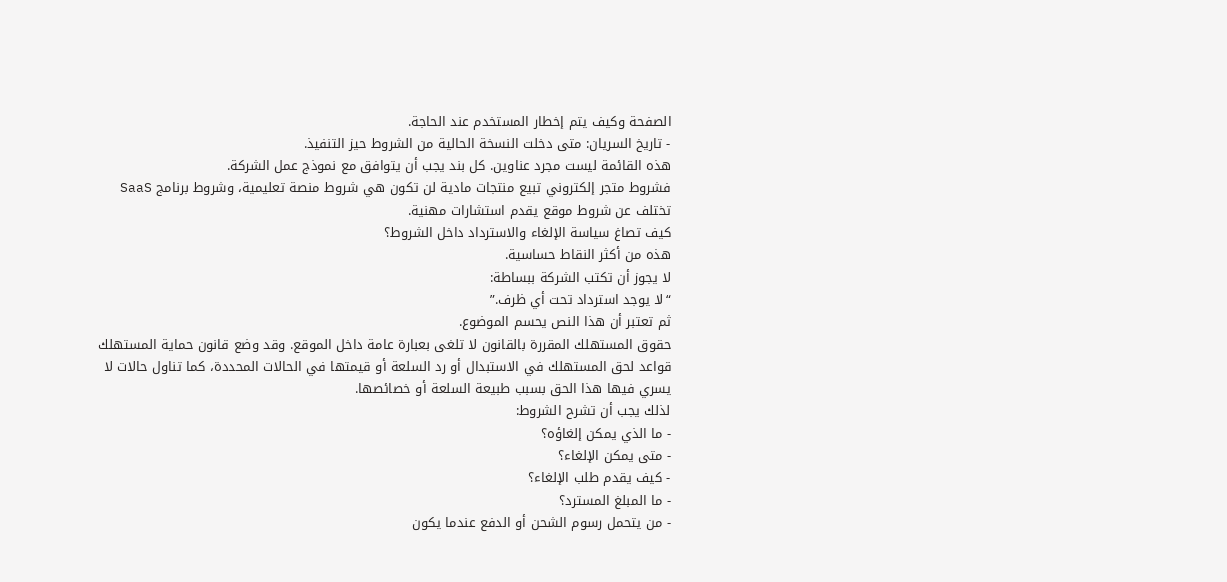الصفحة وكيف يتم إخطار المستخدم عند الحاجة.
- تاريخ السريان: متى دخلت النسخة الحالية من الشروط حيز التنفيذ.
هذه القائمة ليست مجرد عناوين. كل بند يجب أن يتوافق مع نموذج عمل الشركة.
فشروط متجر إلكتروني تبيع منتجات مادية لن تكون هي شروط منصة تعليمية، وشروط برنامج SaaS تختلف عن شروط موقع يقدم استشارات مهنية.
كيف تصاغ سياسة الإلغاء والاسترداد داخل الشروط؟
هذه من أكثر النقاط حساسية.
لا يجوز أن تكتب الشركة ببساطة:
“لا يوجد استرداد تحت أي ظرف.”
ثم تعتبر أن هذا النص يحسم الموضوع.
حقوق المستهلك المقررة بالقانون لا تلغى بعبارة عامة داخل الموقع. وقد وضع قانون حماية المستهلك قواعد لحق المستهلك في الاستبدال أو رد السلعة أو قيمتها في الحالات المحددة، كما تناول حالات لا يسري فيها هذا الحق بسبب طبيعة السلعة أو خصائصها.
لذلك يجب أن تشرح الشروط:
- ما الذي يمكن إلغاؤه؟
- متى يمكن الإلغاء؟
- كيف يقدم طلب الإلغاء؟
- ما المبلغ المسترد؟
- من يتحمل رسوم الشحن أو الدفع عندما يكون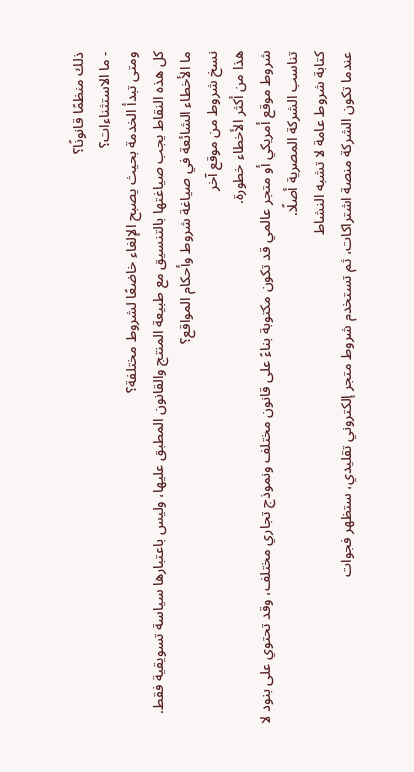ذلك منظمًا قانونًا؟
- ما الاستثناءات؟
ومتى تبدأ الخدمة بحيث يصبح الإلغاء خاضعًا لشروط مختلفة؟
كل هذه النقاط يجب صياغتها بالتنسيق مع طبيعة المنتج والقانون المطبق عليها، وليس باعتبارها سياسة تسويقية فقط.
ما الأخطاء الشائعة في صياغة شروط وأحكام المواقع؟
نسخ شروط من موقع آخر
هذا من أكثر الأخطاء خطورة.
شروط موقع أمريكي أو متجر عالمي قد تكون مكتوبة بناءً على قانون مختلف ونموذج تجاري مختلف، وقد تحتوي على بنود لا تناسب الشركة المصرية أصلًا.
كتابة شروط عامة لا تشبه النشاط
عندما تكون الشركة منصة اشتراكات، ثم تستخدم شروط متجر إلكتروني تقليدي، ستظهر فجوات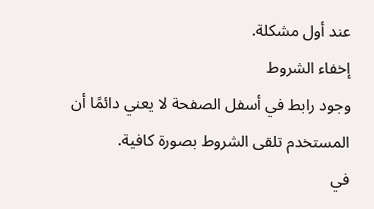عند أول مشكلة.
إخفاء الشروط
وجود رابط في أسفل الصفحة لا يعني دائمًا أن المستخدم تلقى الشروط بصورة كافية.
في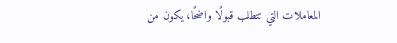المعاملات التي تتطلب قبولًا واضحًا، يكون من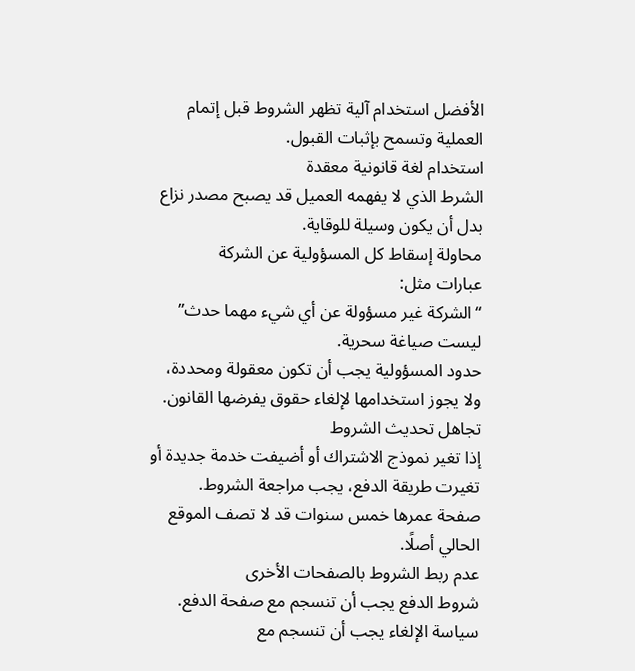الأفضل استخدام آلية تظهر الشروط قبل إتمام العملية وتسمح بإثبات القبول.
استخدام لغة قانونية معقدة
الشرط الذي لا يفهمه العميل قد يصبح مصدر نزاع بدل أن يكون وسيلة للوقاية.
محاولة إسقاط كل المسؤولية عن الشركة
عبارات مثل:
“الشركة غير مسؤولة عن أي شيء مهما حدث”
ليست صياغة سحرية.
حدود المسؤولية يجب أن تكون معقولة ومحددة، ولا يجوز استخدامها لإلغاء حقوق يفرضها القانون.
تجاهل تحديث الشروط
إذا تغير نموذج الاشتراك أو أضيفت خدمة جديدة أو تغيرت طريقة الدفع، يجب مراجعة الشروط.
صفحة عمرها خمس سنوات قد لا تصف الموقع الحالي أصلًا.
عدم ربط الشروط بالصفحات الأخرى
شروط الدفع يجب أن تنسجم مع صفحة الدفع.
سياسة الإلغاء يجب أن تنسجم مع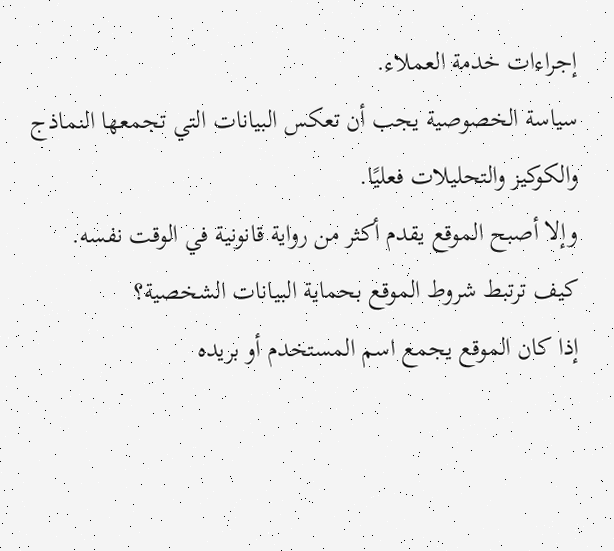إجراءات خدمة العملاء.
سياسة الخصوصية يجب أن تعكس البيانات التي تجمعها النماذج والكوكيز والتحليلات فعليًا.
وإلا أصبح الموقع يقدم أكثر من رواية قانونية في الوقت نفسه.
كيف ترتبط شروط الموقع بحماية البيانات الشخصية؟
إذا كان الموقع يجمع اسم المستخدم أو بريده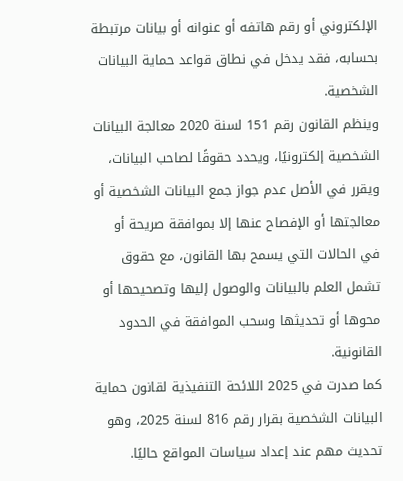الإلكتروني أو رقم هاتفه أو عنوانه أو بيانات مرتبطة بحسابه، فقد يدخل في نطاق قواعد حماية البيانات الشخصية.
وينظم القانون رقم 151 لسنة 2020 معالجة البيانات الشخصية إلكترونيًا، ويحدد حقوقًا لصاحب البيانات، ويقرر في الأصل عدم جواز جمع البيانات الشخصية أو معالجتها أو الإفصاح عنها إلا بموافقة صريحة أو في الحالات التي يسمح بها القانون، مع حقوق تشمل العلم بالبيانات والوصول إليها وتصحيحها أو محوها أو تحديثها وسحب الموافقة في الحدود القانونية.
كما صدرت في 2025 اللائحة التنفيذية لقانون حماية البيانات الشخصية بقرار رقم 816 لسنة 2025، وهو تحديث مهم عند إعداد سياسات المواقع حاليًا.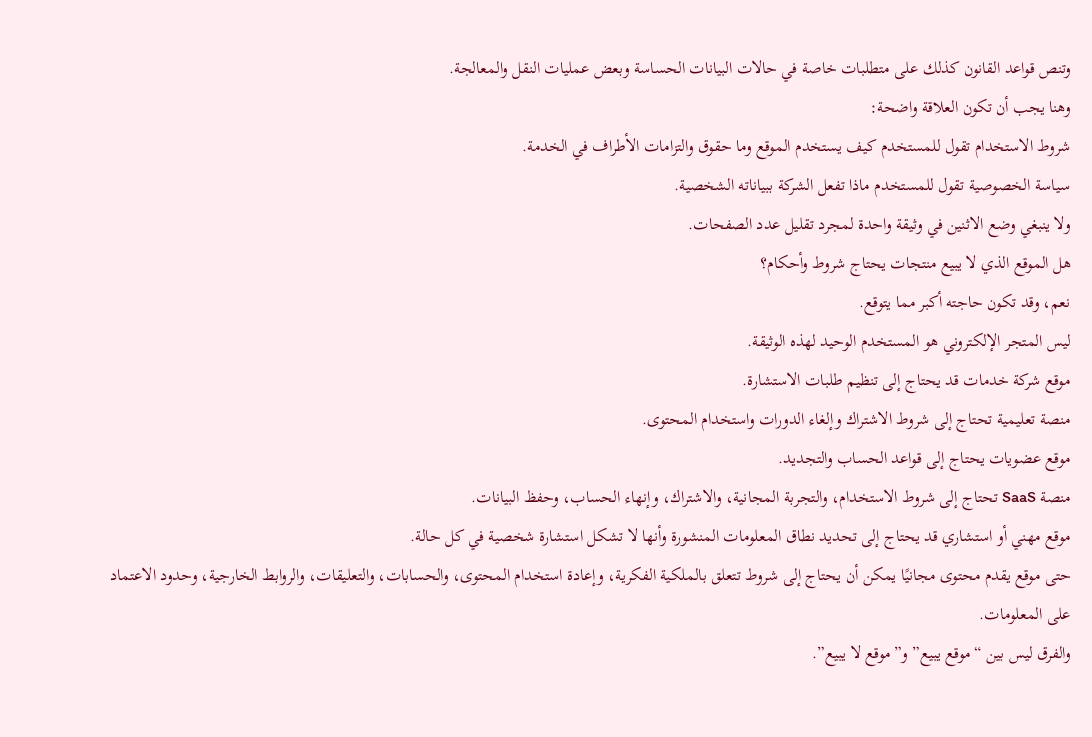وتنص قواعد القانون كذلك على متطلبات خاصة في حالات البيانات الحساسة وبعض عمليات النقل والمعالجة.
وهنا يجب أن تكون العلاقة واضحة:
شروط الاستخدام تقول للمستخدم كيف يستخدم الموقع وما حقوق والتزامات الأطراف في الخدمة.
سياسة الخصوصية تقول للمستخدم ماذا تفعل الشركة ببياناته الشخصية.
ولا ينبغي وضع الاثنين في وثيقة واحدة لمجرد تقليل عدد الصفحات.
هل الموقع الذي لا يبيع منتجات يحتاج شروط وأحكام؟
نعم، وقد تكون حاجته أكبر مما يتوقع.
ليس المتجر الإلكتروني هو المستخدم الوحيد لهذه الوثيقة.
موقع شركة خدمات قد يحتاج إلى تنظيم طلبات الاستشارة.
منصة تعليمية تحتاج إلى شروط الاشتراك وإلغاء الدورات واستخدام المحتوى.
موقع عضويات يحتاج إلى قواعد الحساب والتجديد.
منصة SaaS تحتاج إلى شروط الاستخدام، والتجربة المجانية، والاشتراك، وإنهاء الحساب، وحفظ البيانات.
موقع مهني أو استشاري قد يحتاج إلى تحديد نطاق المعلومات المنشورة وأنها لا تشكل استشارة شخصية في كل حالة.
حتى موقع يقدم محتوى مجانيًا يمكن أن يحتاج إلى شروط تتعلق بالملكية الفكرية، وإعادة استخدام المحتوى، والحسابات، والتعليقات، والروابط الخارجية، وحدود الاعتماد على المعلومات.
والفرق ليس بين “موقع يبيع” و”موقع لا يبيع”.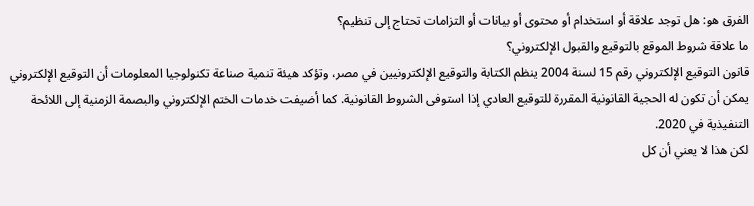الفرق هو: هل توجد علاقة أو استخدام أو محتوى أو بيانات أو التزامات تحتاج إلى تنظيم؟
ما علاقة شروط الموقع بالتوقيع والقبول الإلكتروني؟
قانون التوقيع الإلكتروني رقم 15 لسنة 2004 ينظم الكتابة والتوقيع الإلكترونيين في مصر، وتؤكد هيئة تنمية صناعة تكنولوجيا المعلومات أن التوقيع الإلكتروني يمكن أن تكون له الحجية القانونية المقررة للتوقيع العادي إذا استوفى الشروط القانونية. كما أضيفت خدمات الختم الإلكتروني والبصمة الزمنية إلى اللائحة التنفيذية في 2020.
لكن هذا لا يعني أن كل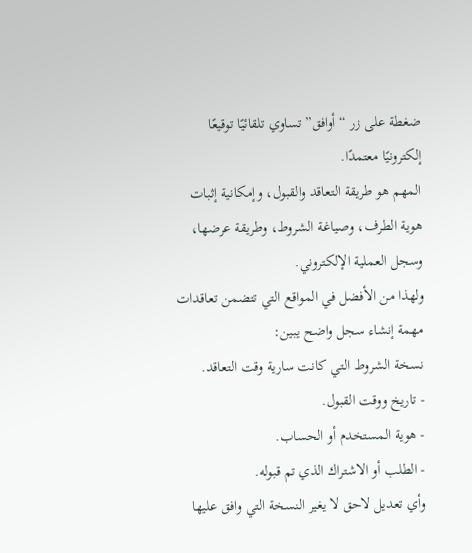ضغطة على زر “أوافق” تساوي تلقائيًا توقيعًا إلكترونيًا معتمدًا.
المهم هو طريقة التعاقد والقبول، وإمكانية إثبات هوية الطرف، وصياغة الشروط، وطريقة عرضها، وسجل العملية الإلكتروني.
ولهذا من الأفضل في المواقع التي تتضمن تعاقدات مهمة إنشاء سجل واضح يبين:
نسخة الشروط التي كانت سارية وقت التعاقد.
- تاريخ ووقت القبول.
- هوية المستخدم أو الحساب.
- الطلب أو الاشتراك الذي تم قبوله.
وأي تعديل لاحق لا يغير النسخة التي وافق عليها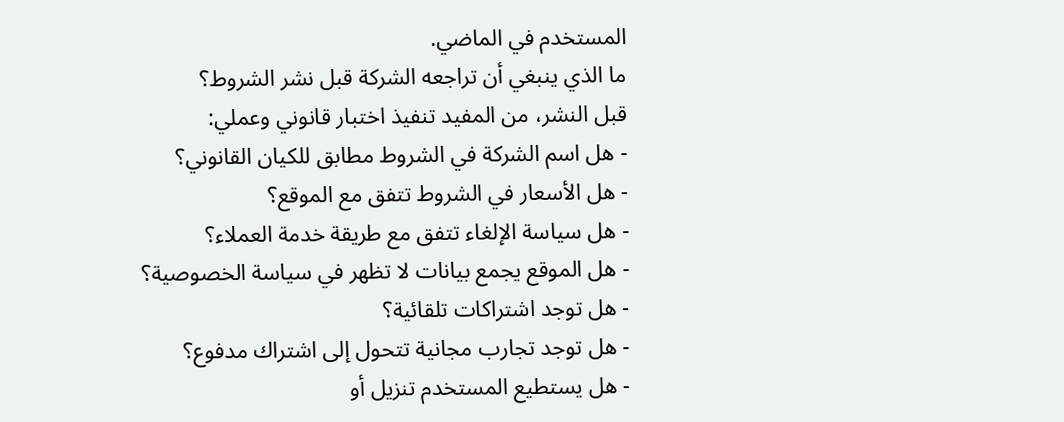المستخدم في الماضي.
ما الذي ينبغي أن تراجعه الشركة قبل نشر الشروط؟
قبل النشر، من المفيد تنفيذ اختبار قانوني وعملي:
- هل اسم الشركة في الشروط مطابق للكيان القانوني؟
- هل الأسعار في الشروط تتفق مع الموقع؟
- هل سياسة الإلغاء تتفق مع طريقة خدمة العملاء؟
- هل الموقع يجمع بيانات لا تظهر في سياسة الخصوصية؟
- هل توجد اشتراكات تلقائية؟
- هل توجد تجارب مجانية تتحول إلى اشتراك مدفوع؟
- هل يستطيع المستخدم تنزيل أو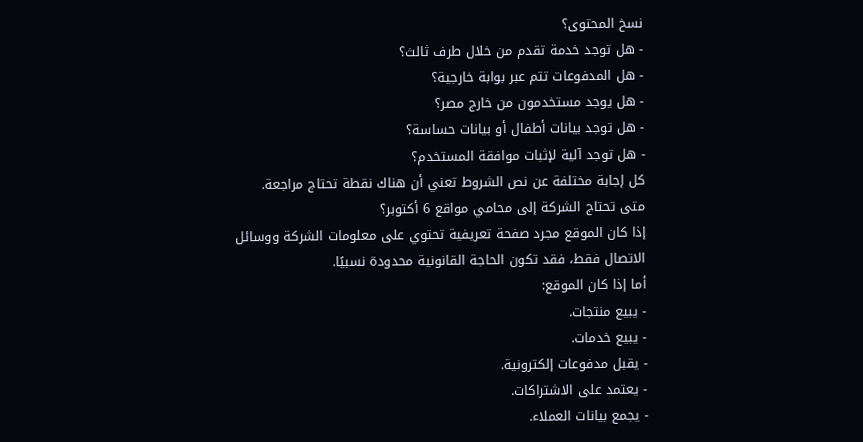نسخ المحتوى؟
- هل توجد خدمة تقدم من خلال طرف ثالث؟
- هل المدفوعات تتم عبر بوابة خارجية؟
- هل يوجد مستخدمون من خارج مصر؟
- هل توجد بيانات أطفال أو بيانات حساسة؟
- هل توجد آلية لإثبات موافقة المستخدم؟
كل إجابة مختلفة عن نص الشروط تعني أن هناك نقطة تحتاج مراجعة.
متى تحتاج الشركة إلى محامي مواقع 6 أكتوبر؟
إذا كان الموقع مجرد صفحة تعريفية تحتوي على معلومات الشركة ووسائل الاتصال فقط، فقد تكون الحاجة القانونية محدودة نسبيًا.
أما إذا كان الموقع:
- يبيع منتجات.
- يبيع خدمات.
- يقبل مدفوعات إلكترونية.
- يعتمد على الاشتراكات.
- يجمع بيانات العملاء.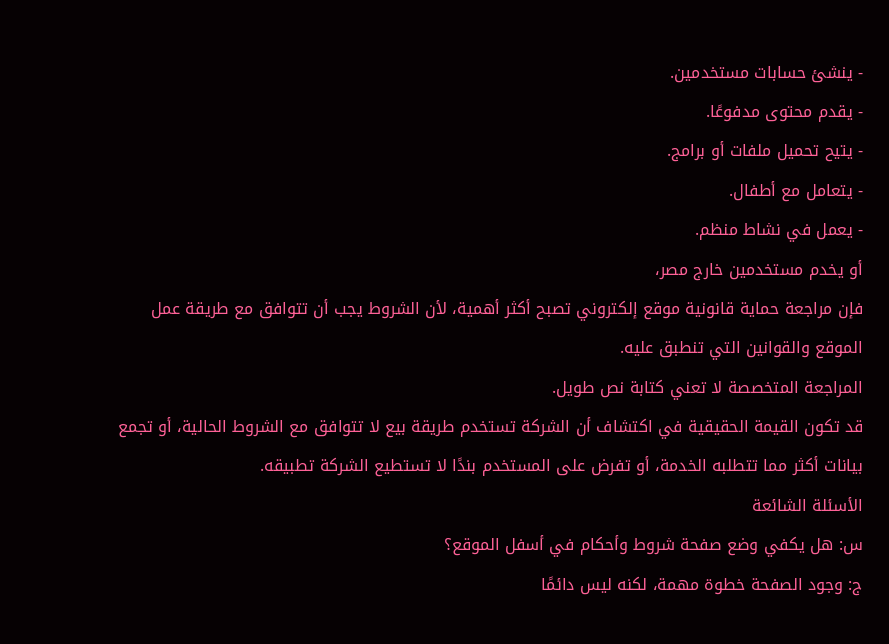- ينشئ حسابات مستخدمين.
- يقدم محتوى مدفوعًا.
- يتيح تحميل ملفات أو برامج.
- يتعامل مع أطفال.
- يعمل في نشاط منظم.
أو يخدم مستخدمين خارج مصر،
فإن مراجعة حماية قانونية موقع إلكتروني تصبح أكثر أهمية، لأن الشروط يجب أن تتوافق مع طريقة عمل الموقع والقوانين التي تنطبق عليه.
المراجعة المتخصصة لا تعني كتابة نص طويل.
قد تكون القيمة الحقيقية في اكتشاف أن الشركة تستخدم طريقة بيع لا تتوافق مع الشروط الحالية، أو تجمع بيانات أكثر مما تتطلبه الخدمة، أو تفرض على المستخدم بندًا لا تستطيع الشركة تطبيقه.
الأسئلة الشائعة
س: هل يكفي وضع صفحة شروط وأحكام في أسفل الموقع؟
ج: وجود الصفحة خطوة مهمة، لكنه ليس دائمًا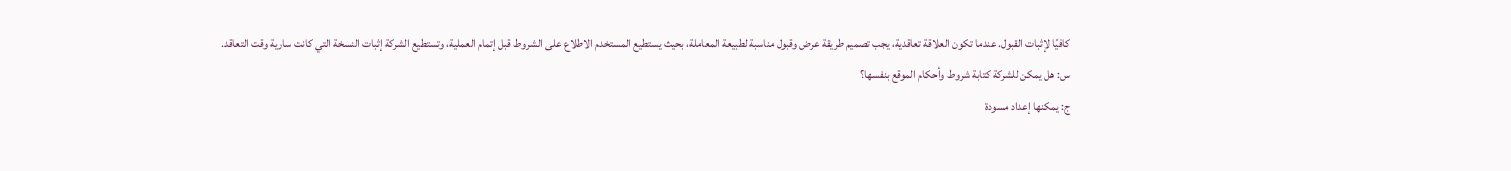كافيًا لإثبات القبول. عندما تكون العلاقة تعاقدية، يجب تصميم طريقة عرض وقبول مناسبة لطبيعة المعاملة، بحيث يستطيع المستخدم الاطلاع على الشروط قبل إتمام العملية، وتستطيع الشركة إثبات النسخة التي كانت سارية وقت التعاقد.
س: هل يمكن للشركة كتابة شروط وأحكام الموقع بنفسها؟
ج: يمكنها إعداد مسودة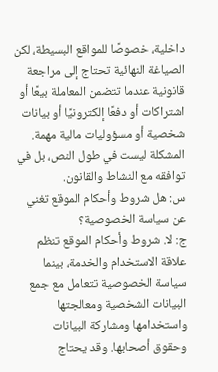داخلية، خصوصًا للمواقع البسيطة، لكن الصياغة النهائية تحتاج إلى مراجعة قانونية عندما تتضمن المعاملة بيعًا أو اشتراكات أو دفعًا إلكترونيًا أو بيانات شخصية أو مسؤوليات مالية مهمة. المشكلة ليست في طول النص، بل في توافقه مع النشاط والقانون.
س: هل شروط وأحكام الموقع تغني عن سياسة الخصوصية؟
ج: لا. شروط وأحكام الموقع تنظم علاقة الاستخدام والخدمة، بينما سياسة الخصوصية تتعامل مع جمع البيانات الشخصية ومعالجتها واستخدامها ومشاركة البيانات وحقوق أصحابها. وقد يحتاج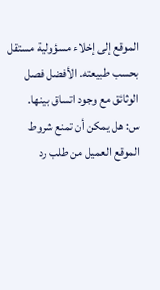الموقع إلى إخلاء مسؤولية مستقل بحسب طبيعته. الأفضل فصل الوثائق مع وجود اتساق بينها.
س: هل يمكن أن تمنع شروط الموقع العميل من طلب رد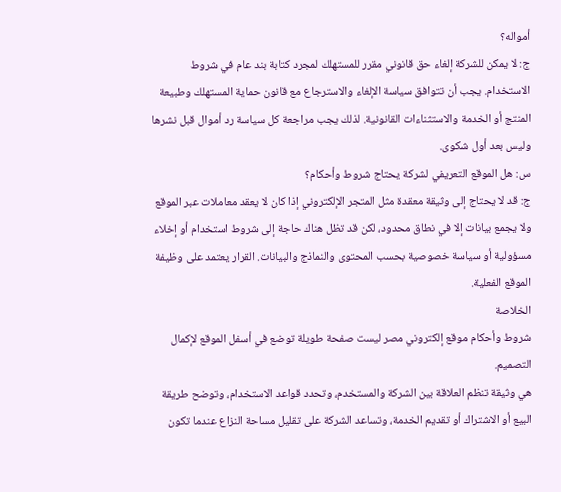أمواله؟
ج: لا يمكن للشركة إلغاء حق قانوني مقرر للمستهلك لمجرد كتابة بند عام في شروط الاستخدام. يجب أن تتوافق سياسة الإلغاء والاسترجاع مع قانون حماية المستهلك وطبيعة المنتج أو الخدمة والاستثناءات القانونية. لذلك يجب مراجعة كل سياسة رد أموال قبل نشرها وليس بعد أول شكوى.
س: هل الموقع التعريفي لشركة يحتاج شروط وأحكام؟
ج: قد لا يحتاج إلى وثيقة معقدة مثل المتجر الإلكتروني إذا كان لا يعقد معاملات عبر الموقع ولا يجمع بيانات إلا في نطاق محدود، لكن قد تظل هناك حاجة إلى شروط استخدام أو إخلاء مسؤولية أو سياسة خصوصية بحسب المحتوى والنماذج والبيانات. القرار يعتمد على وظيفة الموقع الفعلية.
الخلاصة
شروط وأحكام موقع إلكتروني مصر ليست صفحة طويلة توضع في أسفل الموقع لإكمال التصميم.
هي وثيقة تنظم العلاقة بين الشركة والمستخدم، وتحدد قواعد الاستخدام، وتوضح طريقة البيع أو الاشتراك أو تقديم الخدمة، وتساعد الشركة على تقليل مساحة النزاع عندما تكون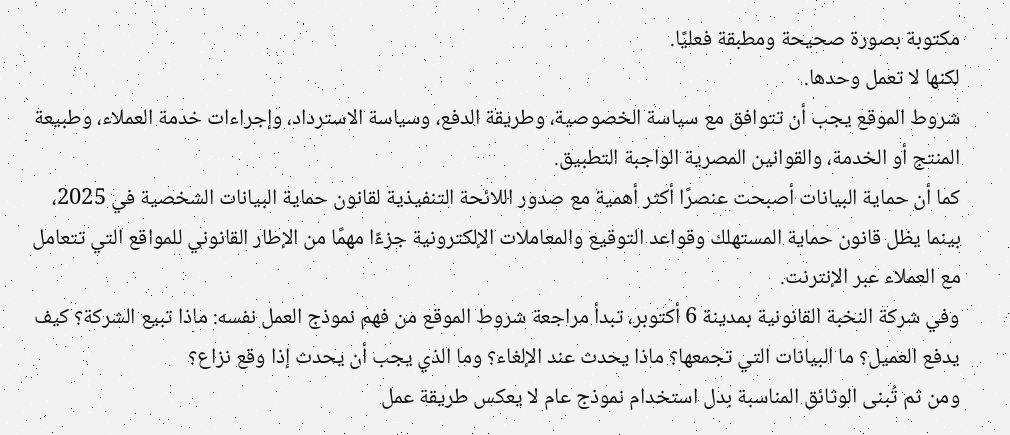مكتوبة بصورة صحيحة ومطبقة فعليًا.
لكنها لا تعمل وحدها.
شروط الموقع يجب أن تتوافق مع سياسة الخصوصية، وطريقة الدفع، وسياسة الاسترداد، وإجراءات خدمة العملاء، وطبيعة المنتج أو الخدمة، والقوانين المصرية الواجبة التطبيق.
كما أن حماية البيانات أصبحت عنصرًا أكثر أهمية مع صدور اللائحة التنفيذية لقانون حماية البيانات الشخصية في 2025، بينما يظل قانون حماية المستهلك وقواعد التوقيع والمعاملات الإلكترونية جزءًا مهمًا من الإطار القانوني للمواقع التي تتعامل مع العملاء عبر الإنترنت.
وفي شركة النخبة القانونية بمدينة 6 أكتوبر، تبدأ مراجعة شروط الموقع من فهم نموذج العمل نفسه: ماذا تبيع الشركة؟ كيف يدفع العميل؟ ما البيانات التي تجمعها؟ ماذا يحدث عند الإلغاء؟ وما الذي يجب أن يحدث إذا وقع نزاع؟
ومن ثم تُبنى الوثائق المناسبة بدل استخدام نموذج عام لا يعكس طريقة عمل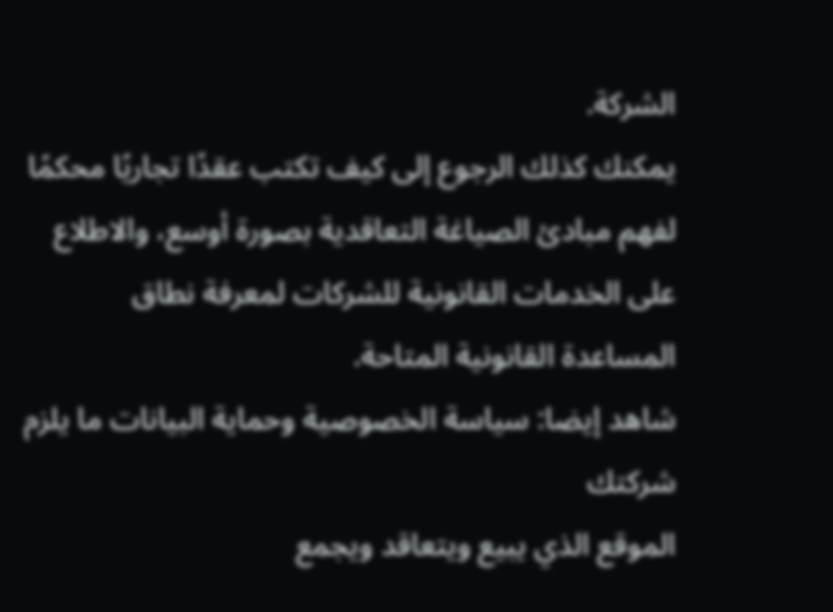الشركة.
يمكنك كذلك الرجوع إلى كيف تكتب عقدًا تجاريًا محكمًا لفهم مبادئ الصياغة التعاقدية بصورة أوسع، والاطلاع على الخدمات القانونية للشركات لمعرفة نطاق المساعدة القانونية المتاحة.
شاهد إيضا: سياسة الخصوصية وحماية البيانات ما يلزم شركتك
الموقع الذي يبيع ويتعاقد ويجمع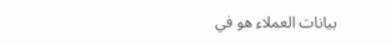بيانات العملاء هو في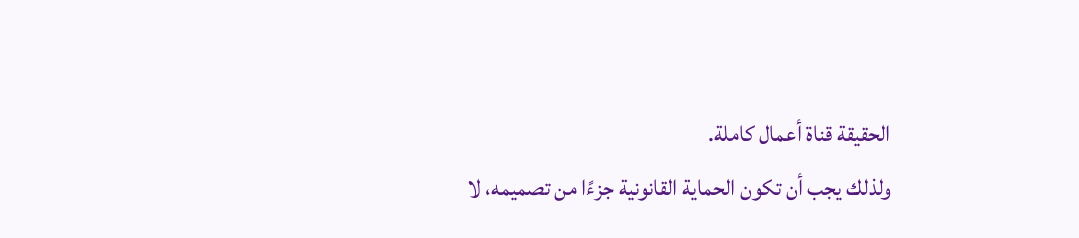الحقيقة قناة أعمال كاملة.
ولذلك يجب أن تكون الحماية القانونية جزءًا من تصميمه، لا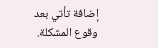إضافة تأتي بعد وقوع المشكلة.